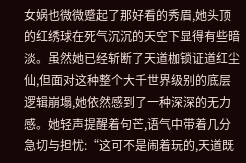女娲也微微蹙起了那好看的秀眉,她头顶的红绣球在死气沉沉的天空下显得有些暗淡。虽然她已经斩断了天道枷锁证道红尘仙,但面对这种整个大千世界级别的底层逻辑崩塌,她依然感到了一种深深的无力感。她轻声提醒着句芒,语气中带着几分急切与担忧:“这可不是闹着玩的,天道既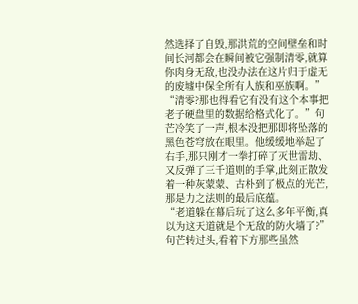然选择了自毁,那洪荒的空间壁垒和时间长河都会在瞬间被它强制清零,就算你肉身无敌,也没办法在这片归于虚无的废墟中保全所有人族和巫族啊。”
“清零?那也得看它有没有这个本事把老子硬盘里的数据给格式化了。”句芒冷笑了一声,根本没把那即将坠落的黑色苍穹放在眼里。他缓缓地举起了右手,那只刚才一拳打碎了灭世雷劫、又反弹了三千道则的手掌,此刻正散发着一种灰蒙蒙、古朴到了极点的光芒,那是力之法则的最后底蕴。
“老道躲在幕后玩了这么多年平衡,真以为这天道就是个无敌的防火墙了?”句芒转过头,看着下方那些虽然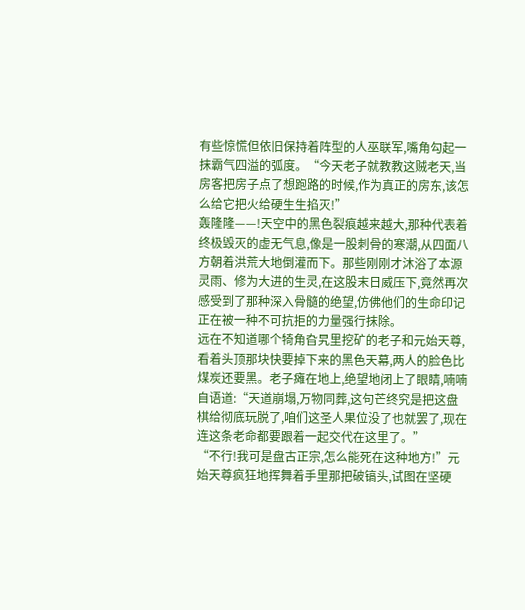有些惊慌但依旧保持着阵型的人巫联军,嘴角勾起一抹霸气四溢的弧度。“今天老子就教教这贼老天,当房客把房子点了想跑路的时候,作为真正的房东,该怎么给它把火给硬生生掐灭!”
轰隆隆——!天空中的黑色裂痕越来越大,那种代表着终极毁灭的虚无气息,像是一股刺骨的寒潮,从四面八方朝着洪荒大地倒灌而下。那些刚刚才沐浴了本源灵雨、修为大进的生灵,在这股末日威压下,竟然再次感受到了那种深入骨髓的绝望,仿佛他们的生命印记正在被一种不可抗拒的力量强行抹除。
远在不知道哪个犄角旮旯里挖矿的老子和元始天尊,看着头顶那块快要掉下来的黑色天幕,两人的脸色比煤炭还要黑。老子瘫在地上,绝望地闭上了眼睛,喃喃自语道:“天道崩塌,万物同葬,这句芒终究是把这盘棋给彻底玩脱了,咱们这圣人果位没了也就罢了,现在连这条老命都要跟着一起交代在这里了。”
“不行!我可是盘古正宗,怎么能死在这种地方!”元始天尊疯狂地挥舞着手里那把破镐头,试图在坚硬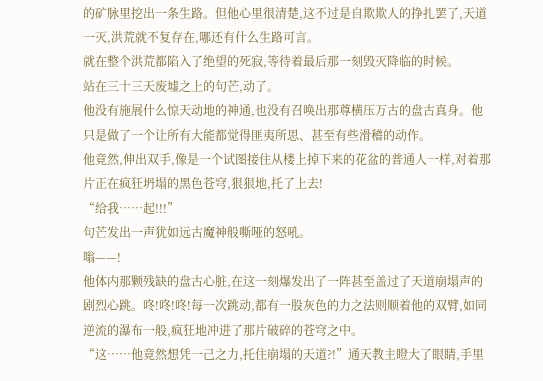的矿脉里挖出一条生路。但他心里很清楚,这不过是自欺欺人的挣扎罢了,天道一灭,洪荒就不复存在,哪还有什么生路可言。
就在整个洪荒都陷入了绝望的死寂,等待着最后那一刻毁灭降临的时候。
站在三十三天废墟之上的句芒,动了。
他没有施展什么惊天动地的神通,也没有召唤出那尊横压万古的盘古真身。他只是做了一个让所有大能都觉得匪夷所思、甚至有些滑稽的动作。
他竟然,伸出双手,像是一个试图接住从楼上掉下来的花盆的普通人一样,对着那片正在疯狂坍塌的黑色苍穹,狠狠地,托了上去!
“给我……起!!!”
句芒发出一声犹如远古魔神般嘶哑的怒吼。
嗡——!
他体内那颗残缺的盘古心脏,在这一刻爆发出了一阵甚至盖过了天道崩塌声的剧烈心跳。咚!咚!咚!每一次跳动,都有一股灰色的力之法则顺着他的双臂,如同逆流的瀑布一般,疯狂地冲进了那片破碎的苍穹之中。
“这……他竟然想凭一己之力,托住崩塌的天道?!”通天教主瞪大了眼睛,手里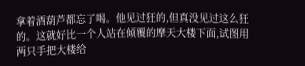拿着酒葫芦都忘了喝。他见过狂的,但真没见过这么狂的。这就好比一个人站在倾覆的摩天大楼下面,试图用两只手把大楼给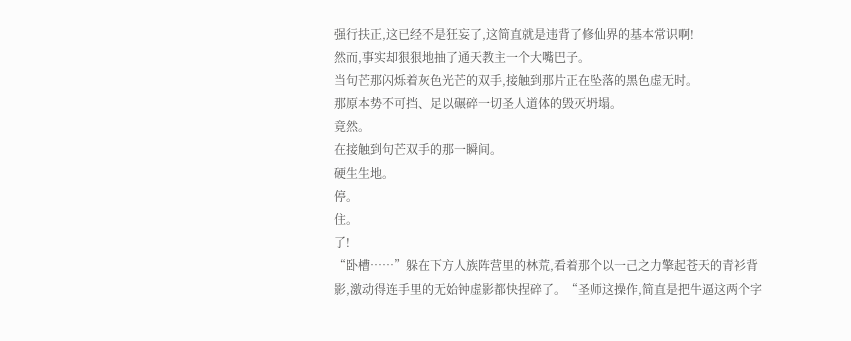强行扶正,这已经不是狂妄了,这简直就是违背了修仙界的基本常识啊!
然而,事实却狠狠地抽了通天教主一个大嘴巴子。
当句芒那闪烁着灰色光芒的双手,接触到那片正在坠落的黑色虚无时。
那原本势不可挡、足以碾碎一切圣人道体的毁灭坍塌。
竟然。
在接触到句芒双手的那一瞬间。
硬生生地。
停。
住。
了!
“卧槽……”躲在下方人族阵营里的林荒,看着那个以一己之力擎起苍天的青衫背影,激动得连手里的无始钟虚影都快捏碎了。“圣师这操作,简直是把牛逼这两个字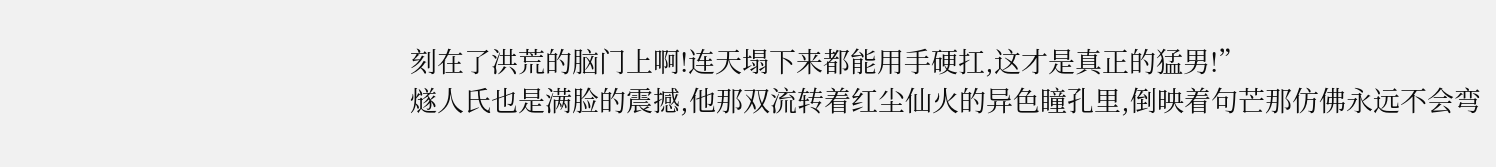刻在了洪荒的脑门上啊!连天塌下来都能用手硬扛,这才是真正的猛男!”
燧人氏也是满脸的震撼,他那双流转着红尘仙火的异色瞳孔里,倒映着句芒那仿佛永远不会弯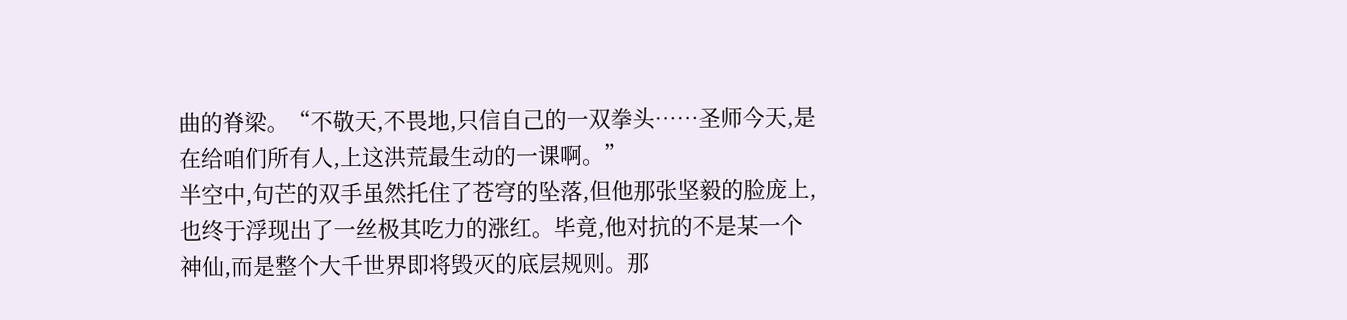曲的脊梁。“不敬天,不畏地,只信自己的一双拳头……圣师今天,是在给咱们所有人,上这洪荒最生动的一课啊。”
半空中,句芒的双手虽然托住了苍穹的坠落,但他那张坚毅的脸庞上,也终于浮现出了一丝极其吃力的涨红。毕竟,他对抗的不是某一个神仙,而是整个大千世界即将毁灭的底层规则。那